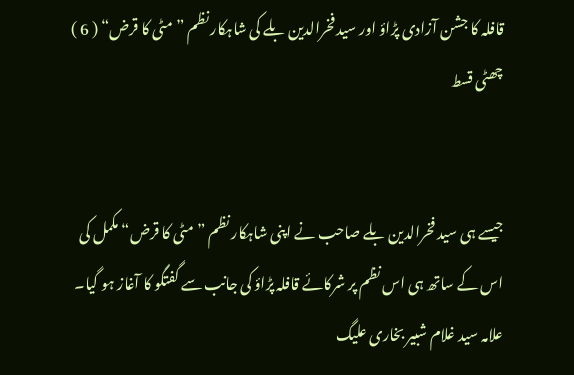قافلہ کا جشن آزادی پڑاؤ اور سید فخرالدین بلے کی شاہکار نظم ”مٹی کا قرض“ ( 6 ) چھٹی قسط


جیسے ہی سید فخرالدین بلے صاحب نے اپنی شاہکار نظم ”مٹی کا قرض“ مکمل کی اس کے ساتھ ہی اس نظم پر شرکائے قافلہ پڑاؤ کی جانب سے گفتگو کا آغاز ہو گیا۔ علامہ سید غلام شبیر بخاری علیگ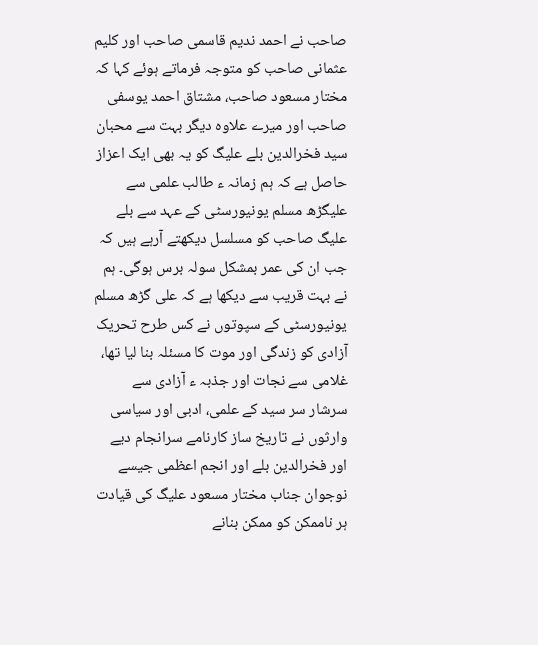صاحب نے احمد ندیم قاسمی صاحب اور کلیم عثمانی صاحب کو متوجہ فرماتے ہوئے کہا کہ مختار مسعود صاحب، مشتاق احمد یوسفی صاحب اور میرے علاوہ دیگر بہت سے محبان سید فخرالدین بلے علیگ کو یہ بھی ایک اعزاز حاصل ہے کہ ہم زمانہ ء طالب علمی سے علیگڑھ مسلم یونیورسٹی کے عہد سے بلے علیگ صاحب کو مسلسل دیکھتے آرہے ہیں کہ جب ان کی عمر بمشکل سولہ برس ہوگی۔ ہم نے بہت قریب سے دیکھا ہے کہ علی گڑھ مسلم یونیورسٹی کے سپوتوں نے کس طرح تحریک آزادی کو زندگی اور موت کا مسئلہ بنا لیا تھا، غلامی سے نجات اور جذبہ ء آزادی سے سرشار سر سید کے علمی، ادبی اور سیاسی وارثوں نے تاریخ ساز کارنامے سرانجام دیے اور فخرالدین بلے اور انجم اعظمی جیسے نوجوان جناب مختار مسعود علیگ کی قیادت ہر ناممکن کو ممکن بنانے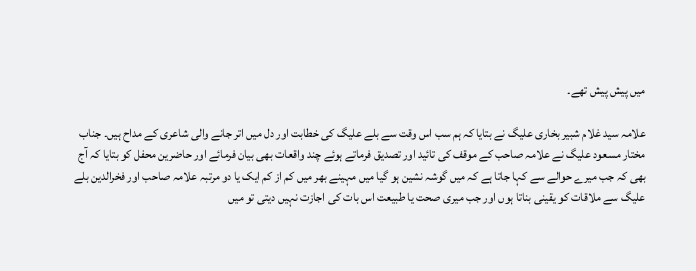میں پیش پیش تھے۔

علامہ سید غلام شبیر بخاری علیگ نے بتایا کہ ہم سب اس وقت سے بلے علیگ کی خطابت اور دل میں اتر جانے والی شاعری کے مداح ہیں۔ جناب مختار مسعود علیگ نے علامہ صاحب کے موقف کی تائید اور تصدیق فرماتے ہوئے چند واقعات بھی بیان فرمائے اور حاضرین محفل کو بتایا کہ آج بھی کہ جب میرے حوالے سے کہا جاتا ہے کہ میں گوشہ نشین ہو گیا میں مہینے بھر میں کم از کم ایک یا دو مرتبہ علامہ صاحب اور فخرالدین بلے علیگ سے ملاقات کو یقینی بناتا ہوں اور جب میری صحت یا طبیعت اس بات کی اجازت نہیں دیتی تو میں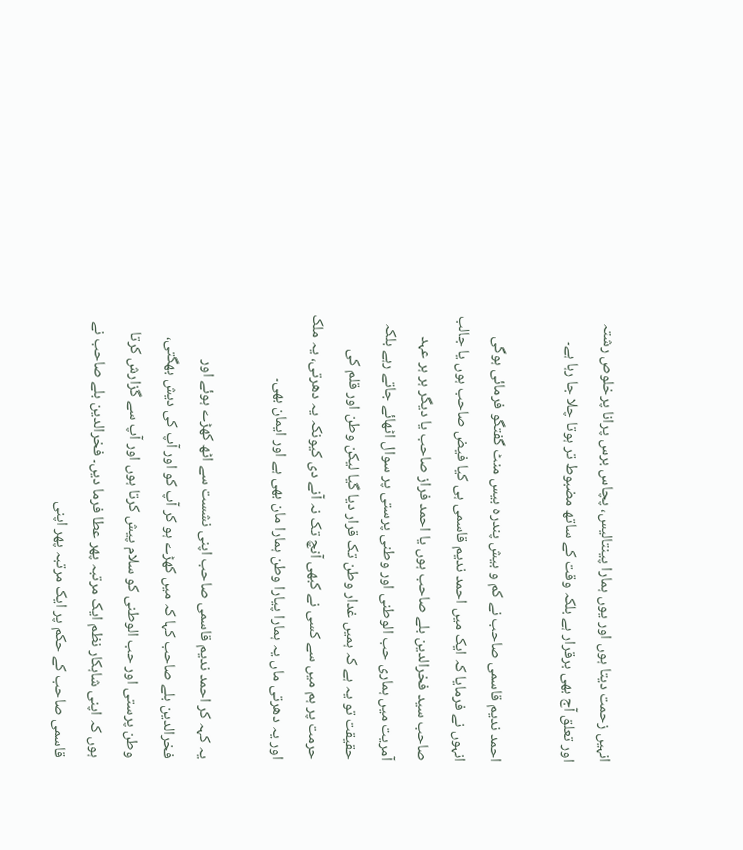انہیں زحمت دیتا ہوں اور یوں ہمارا پینتالیس، پچاس برس پرانا پرخلوص رشتہ اور تعلق آج بھی برقرار ہے بلکہ وقت کے ساتھ مضبوط تر ہوتا چلا جا رہا ہے۔

احمد ندیم قاسمی صاحب نے کم و بیش پندرہ بیس منٹ گفتگو فرمائی ہوگی انہوں نے فرمایا کہ ایک میں احمد ندیم قاسمی ہی کیا فیض صاحب ہوں یا جالب صاحب سید فخرالدین بلے صاحب ہوں یا احمد فراز صاحب یا دیگر ہر ہر عہد آمریت میں ہماری حب الوطنی اور وطنی پرستی پر سوال اٹھائے جاتے رہے بلکہ حقیقت تو یہ ہے کہ ہمیں غدار وطن تک قرار دیا گیا لیکن وطن اور قلم کی حرمت پر ہم میں سے کسی نے کبھی آنچ تک نہ آنے دی کیونکہ یہ دھرتی، یہ ملک اور یہ دھرتی ماں یہ ہمارا پیارا وطن ہمارا مان بھی ہے اور ایمان بھی۔

یہ کہہ کر احمد ندیم قاسمی صاحب اپنی نشست سے اٹھ کھڑے ہوئے اور فخرالدین بلے صاحب کہا کہ میں کھڑے ہو کر آپ کو اور آپ کی دیش بھگتی، وطن پرستی اور حب الوطنی کو سلام پیش کرتا ہوں اور آپ سے گزارش کرتا ہوں کہ اپنی شاہکار نظم ایک مرتبہ پھر عطا فرما دیں۔ فخرالدین بلے صاحب نے قاسمی صاحب کے حکم پر ایک مرتبہ پھر اپنی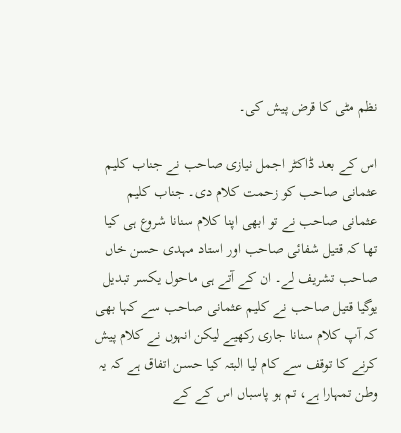نظم مٹی کا قرض پیش کی۔

اس کے بعد ڈاکٹر اجمل نیازی صاحب نے جناب کلیم عثمانی صاحب کو زحمت کلام دی۔ جناب کلیم عثمانی صاحب نے تو ابھی اپنا کلام سنانا شروع ہی کیا تھا کہ قتیل شفائی صاحب اور استاد مہدی حسن خاں صاحب تشریف لے۔ ان کے آتے ہی ماحول یکسر تبدیل یوگیا قتیل صاحب نے کلیم عثمانی صاحب سے کہا بھی کہ آپ کلام سنانا جاری رکھیے لیکن انہوں نے کلام پیش کرنے کا توقف سے کام لیا البتہ کیا حسن اتفاق ہے کہ یہ وطن تمہارا ہے، تم ہو پاسباں اس کے کے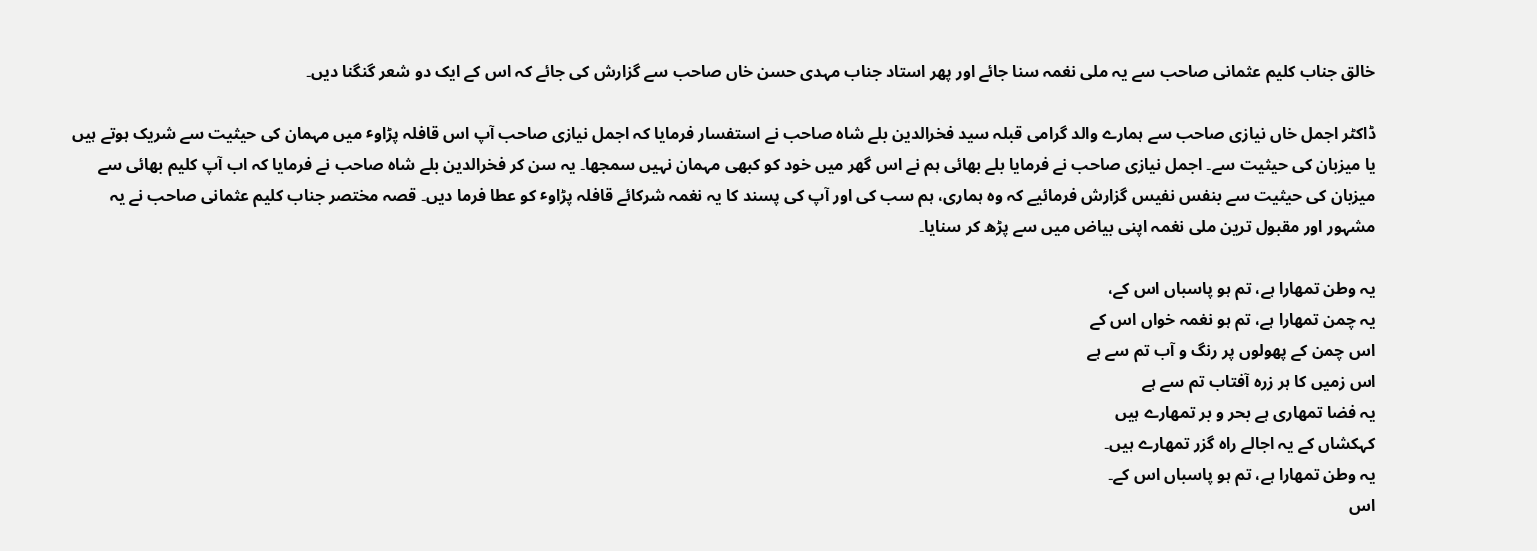خالق جناب کلیم عثمانی صاحب سے یہ ملی نغمہ سنا جائے اور پھر استاد جناب مہدی حسن خاں صاحب سے گزارش کی جائے کہ اس کے ایک دو شعر گنگنا دیں۔

ڈاکٹر اجمل خاں نیازی صاحب سے ہمارے والد گرامی قبلہ سید فخرالدین بلے شاہ صاحب نے استفسار فرمایا کہ اجمل نیازی صاحب آپ اس قافلہ پڑاوٴ میں مہمان کی حیثیت سے شریک ہوتے ہیں یا میزبان کی حیثیت سے۔ اجمل نیازی صاحب نے فرمایا بلے بھائی ہم نے اس گھر میں خود کو کبھی مہمان نہیں سمجھا۔ یہ سن کر فخرالدین بلے شاہ صاحب نے فرمایا کہ اب آپ کلیم بھائی سے میزبان کی حیثیت سے بنفس نفیس گزارش فرمائیے کہ وہ ہماری، ہم سب کی اور آپ کی پسند کا یہ نغمہ شرکائے قافلہ پڑاوٴ کو عطا فرما دیں۔ قصہ مختصر جناب کلیم عثمانی صاحب نے یہ مشہور اور مقبول ترین ملی نغمہ اپنی بیاض میں سے پڑھ کر سنایا۔

یہ وطن تمھارا ہے، تم ہو پاسباں اس کے،
یہ چمن تمھارا ہے، تم ہو نغمہ خواں اس کے
اس چمن کے پھولوں پر رنگ و آب تم سے ہے
اس زمیں کا ہر زرہ آفتاب تم سے ہے
یہ فضا تمھاری ہے بحر و بر تمھارے ہیں
کہکشاں کے یہ اجالے راہ گزر تمھارے ہیں۔
یہ وطن تمھارا ہے، تم ہو پاسباں اس کے۔
اس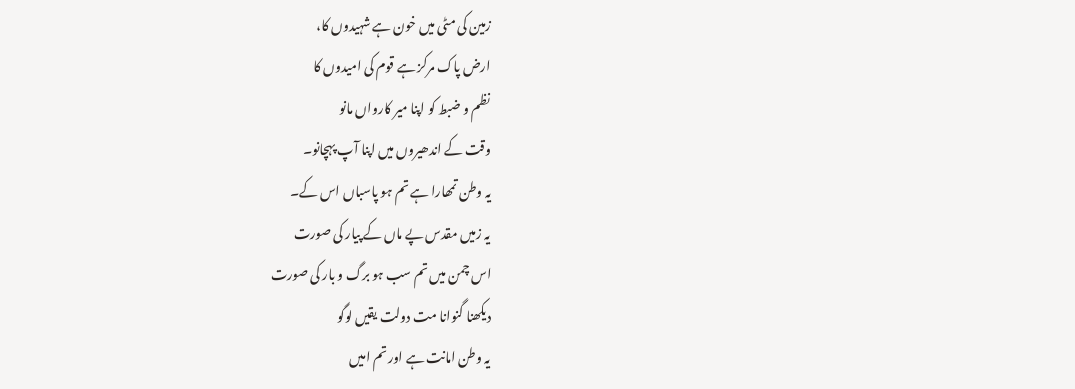زمین کی مٹی میں خون ہے شہیدوں کا،
ارض پاک مرکز ہے قوم کی امیدوں کا
نظم و ضبط کو اپنا میر کارواں مانو
وقت کے اندھیروں میں اپنا آپ پہچانو۔
یہ وطن تمھارا ہے تم ہو پاسباں اس کے۔
یہ زمیں مقدس پے ماں کے پیار کی صورت
اس چمن میں تم سب ہو برگ و بار کی صورت
دیکھنا گنوانا مت دولت یقیں لوگو
یہ وطن امانت ہے اور تم امیں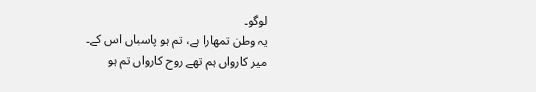لوگو۔
یہ وطن تمھارا ہے، تم ہو پاسباں اس کے۔
میر کارواں ہم تھے روح کارواں تم ہو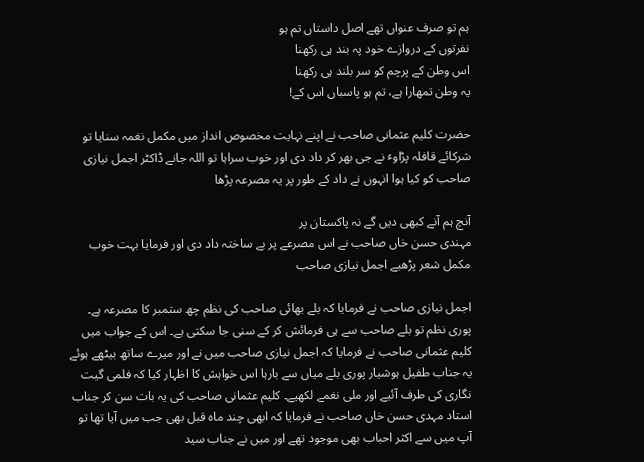ہم تو صرف عنواں تھے اصل داستاں تم ہو
نفرتوں کے دروازے خود پہ بند ہی رکھنا
اس وطن کے پرچم کو سر بلند ہی رکھنا
یہ وطن تمھارا ہے، تم ہو پاسباں اس کے!

حضرت کلیم عثمانی صاحب نے اپنے نہایت مخصوص انداز میں مکمل نغمہ سنایا تو شرکائے قافلہ پڑاوٴ نے جی بھر کر داد دی اور خوب سراہا تو اللہ جانے ڈاکٹر اجمل نیازی صاحب کو کیا ہوا انہوں نے داد کے طور پر یہ مصرعہ پڑھا

آنچ ہم آنے کبھی دیں گے نہ پاکستان پر
مہندی حسن خاں صاحب نے اس مصرعے پر بے ساختہ داد دی اور فرمایا بہت خوب مکمل شعر پڑھیے اجمل نیازی صاحب

اجمل نیازی صاحب نے فرمایا کہ بلے بھائی صاحب کی نظم چھ ستمبر کا مصرعہ ہے۔ پوری نظم تو بلے صاحب سے ہی فرمائش کر کے سنی جا سکتی ہے۔ اس کے جواب میں کلیم عثمانی صاحب نے فرمایا کہ اجمل نیازی صاحب میں نے اور میرے ساتھ بیٹھے ہوئے یہ جناب طفیل ہوشیار پوری بلے میاں سے بارہا اس خواہش کا اظہار کیا کہ فلمی گیت نگاری کی طرف آئیے اور ملی نغمے لکھیے۔ کلیم عثمانی صاحب کی یہ بات سن کر جناب استاد مہدی حسن خاں صاحب نے فرمایا کہ ابھی چند ماہ قبل بھی جب میں آیا تھا تو آپ میں سے اکثر احباب بھی موجود تھے اور میں نے جناب سید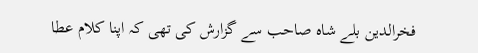فخرالدین بلے شاہ صاحب سے گزارش کی تھی کہ اپنا کلام عطا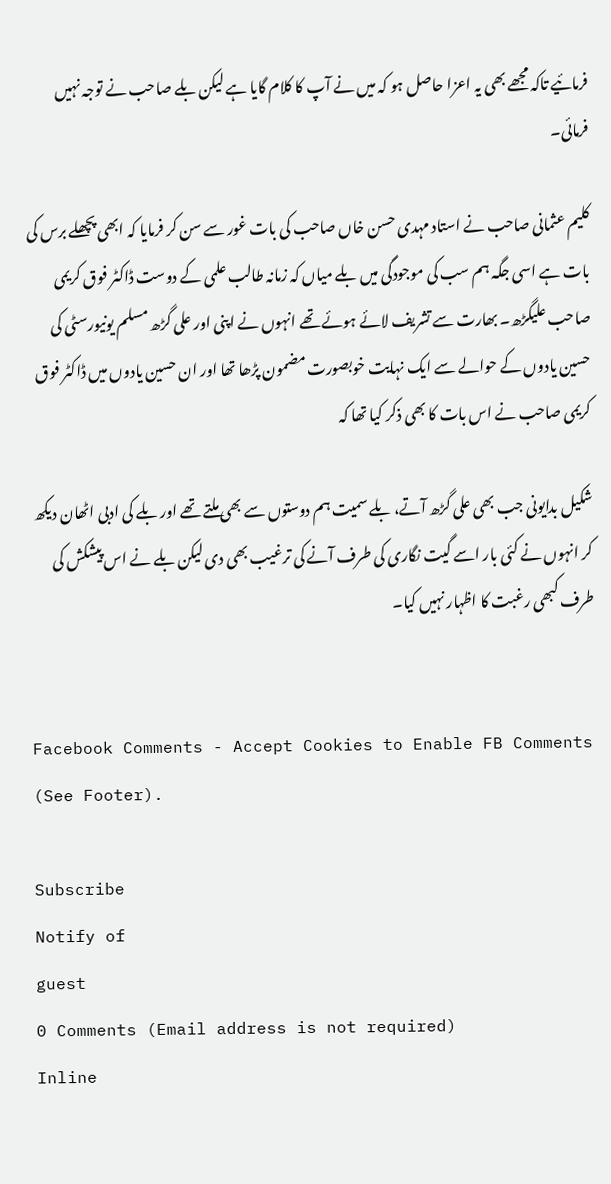فرمائیے تاکہ مجھے بھی یہ اعزا حاصل ہو کہ میں نے آپ کا کلام گایا ہے لیکن بلے صاحب نے توجہ نہیں فرمائی۔

کلیم عثمانی صاحب نے استاد مہدی حسن خاں صاحب کی بات غور سے سن کر فرمایا کہ ابھی پچھلے برس کی بات ہے اسی جگہ ہم سب کی موجودگی میں بلے میاں کہ زمانہ طالب علمی کے دوست ڈاکٹر فوق کریمی صاحب علیگڑھ۔ بھارت سے تشریف لائے ہوئے تھے انہوں نے اپنی اور علی گڑھ مسلم یونیورسٹی کی حسین یادوں کے حوالے سے ایک نہایت خوبصورت مضمون پڑھا تھا اور ان حسین یادوں میں ڈاکٹر فوق کریمی صاحب نے اس بات کا بھی ذکر کیا تھا کہ

شکیل بدایونی جب بھی علی گڑھ آتے، بلے سمیت ہم دوستوں سے بھی ملتے تھے اور بلے کی ادبی اٹھان دیکھ کر انہوں نے کئی بار اسے گیت نگاری کی طرف آنے کی ترغیب بھی دی لیکن بلے نے اس پیشکش کی طرف کبھی رغبت کا اظہار نہیں کیا۔


Facebook Comments - Accept Cookies to Enable FB Comments (See Footer).

Subscribe
Notify of
guest
0 Comments (Email address is not required)
Inline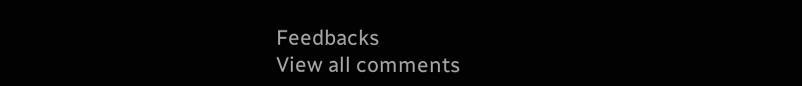Feedbacks
View all comments